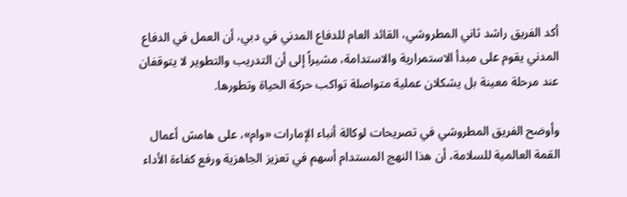أكد الفريق راشد ثاني المطروشي، القائد العام للدفاع المدني في دبي، أن العمل في الدفاع المدني يقوم على مبدأ الاستمرارية والاستدامة، مشيراً إلى أن التدريب والتطوير لا يتوقفان عند مرحلة معينة بل يشكلان عملية متواصلة تواكب حركة الحياة وتطورها.

وأوضح الفريق المطروشي في تصريحات لوكالة أنباء الإمارات «وام»، على هامش أعمال القمة العالمية للسلامة، أن هذا النهج المستدام أسهم في تعزيز الجاهزية ورفع كفاءة الأداء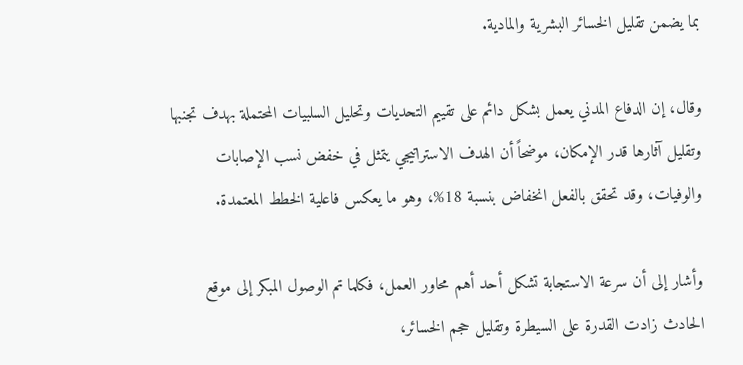بما يضمن تقليل الخسائر البشرية والمادية.

وقال، إن الدفاع المدني يعمل بشكل دائم على تقييم التحديات وتحليل السلبيات المحتملة بهدف تجنبها وتقليل آثارها قدر الإمكان، موضحاً أن الهدف الاستراتيجي يتمثل في خفض نسب الإصابات والوفيات، وقد تحقق بالفعل انخفاض بنسبة 18%، وهو ما يعكس فاعلية الخطط المعتمدة.

وأشار إلى أن سرعة الاستجابة تشكل أحد أهم محاور العمل، فكلما تم الوصول المبكر إلى موقع الحادث زادت القدرة على السيطرة وتقليل حجم الخسائر،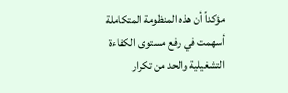مؤكداً أن هذه المنظومة المتكاملة أسهمت في رفع مستوى الكفاءة التشغيلية والحد من تكرار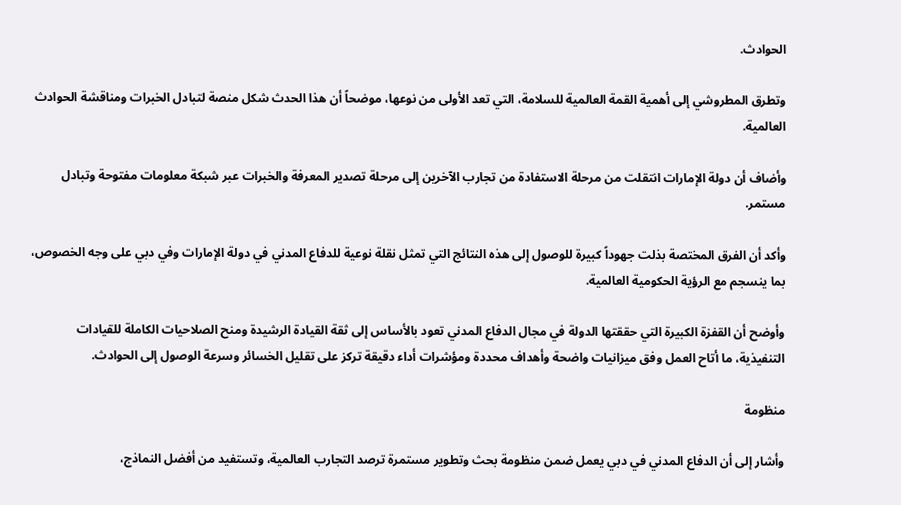الحوادث.

وتطرق المطروشي إلى أهمية القمة العالمية للسلامة، التي تعد الأولى من نوعها، موضحاً أن هذا الحدث شكل منصة لتبادل الخبرات ومناقشة الحوادث العالمية.

وأضاف أن دولة الإمارات انتقلت من مرحلة الاستفادة من تجارب الآخرين إلى مرحلة تصدير المعرفة والخبرات عبر شبكة معلومات مفتوحة وتبادل مستمر.

وأكد أن الفرق المختصة بذلت جهوداً كبيرة للوصول إلى هذه النتائج التي تمثل نقلة نوعية للدفاع المدني في دولة الإمارات وفي دبي على وجه الخصوص، بما ينسجم مع الرؤية الحكومية العالمية.

وأوضح أن القفزة الكبيرة التي حققتها الدولة في مجال الدفاع المدني تعود بالأساس إلى ثقة القيادة الرشيدة ومنح الصلاحيات الكاملة للقيادات التنفيذية، ما أتاح العمل وفق ميزانيات واضحة وأهداف محددة ومؤشرات أداء دقيقة تركز على تقليل الخسائر وسرعة الوصول إلى الحوادث.

منظومة

وأشار إلى أن الدفاع المدني في دبي يعمل ضمن منظومة بحث وتطوير مستمرة ترصد التجارب العالمية، وتستفيد من أفضل النماذج،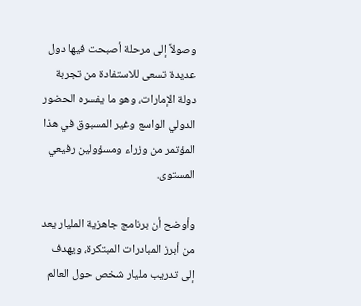وصولاً إلى مرحلة أصبحت فيها دول عديدة تسعى للاستفادة من تجربة دولة الإمارات، وهو ما يفسره الحضور الدولي الواسع وغير المسبوق في هذا المؤتمر من وزراء ومسؤولين رفيعي المستوى.

وأوضح أن برنامج جاهزية المليار يعد من أبرز المبادرات المبتكرة، ويهدف إلى تدريب مليار شخص حول العالم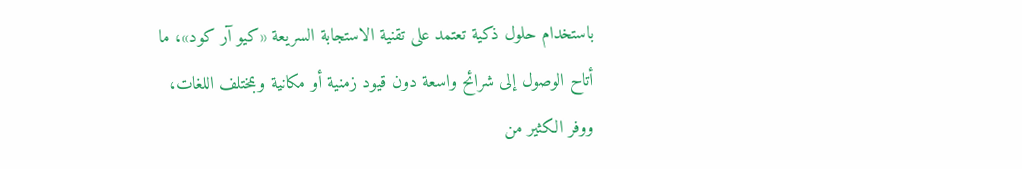باستخدام حلول ذكية تعتمد على تقنية الاستجابة السريعة «كيو آر كود»، ما أتاح الوصول إلى شرائح واسعة دون قيود زمنية أو مكانية وبمختلف اللغات، ووفر الكثير من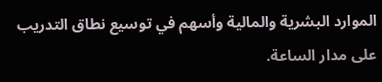الموارد البشرية والمالية وأسهم في توسيع نطاق التدريب على مدار الساعة.